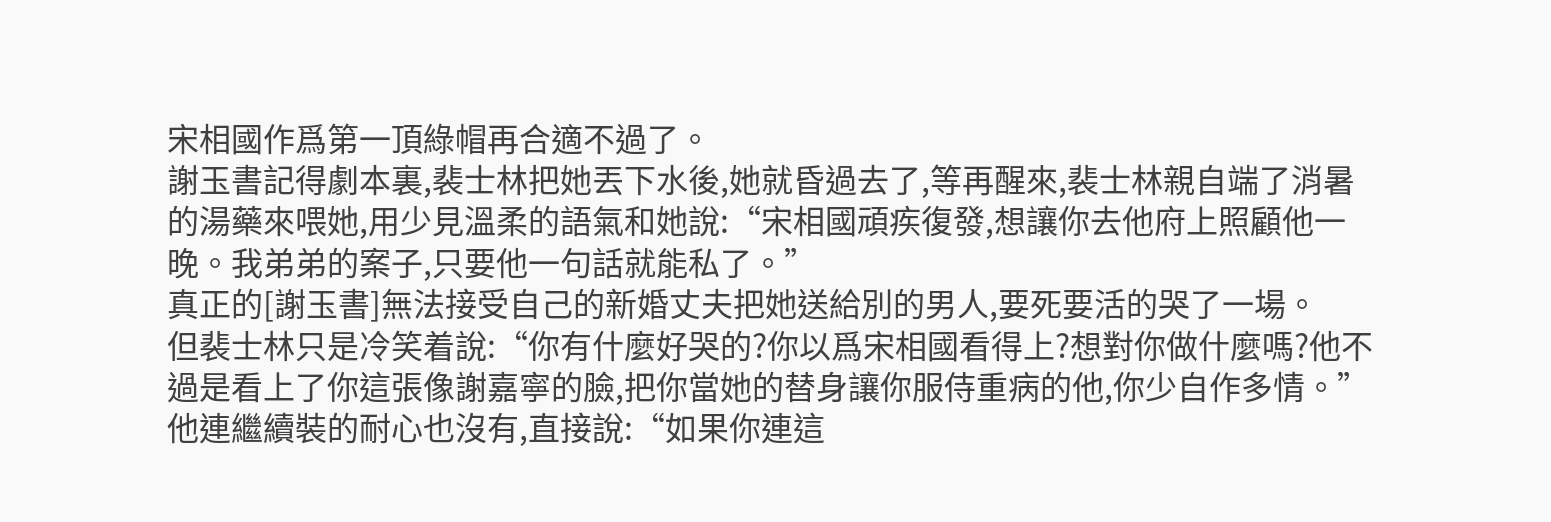宋相國作爲第一頂綠帽再合適不過了。
謝玉書記得劇本裏,裴士林把她丟下水後,她就昏過去了,等再醒來,裴士林親自端了消暑的湯藥來喂她,用少見溫柔的語氣和她說:“宋相國頑疾復發,想讓你去他府上照顧他一晚。我弟弟的案子,只要他一句話就能私了。”
真正的[謝玉書]無法接受自己的新婚丈夫把她送給別的男人,要死要活的哭了一場。
但裴士林只是冷笑着說:“你有什麼好哭的?你以爲宋相國看得上?想對你做什麼嗎?他不過是看上了你這張像謝嘉寧的臉,把你當她的替身讓你服侍重病的他,你少自作多情。”
他連繼續裝的耐心也沒有,直接說:“如果你連這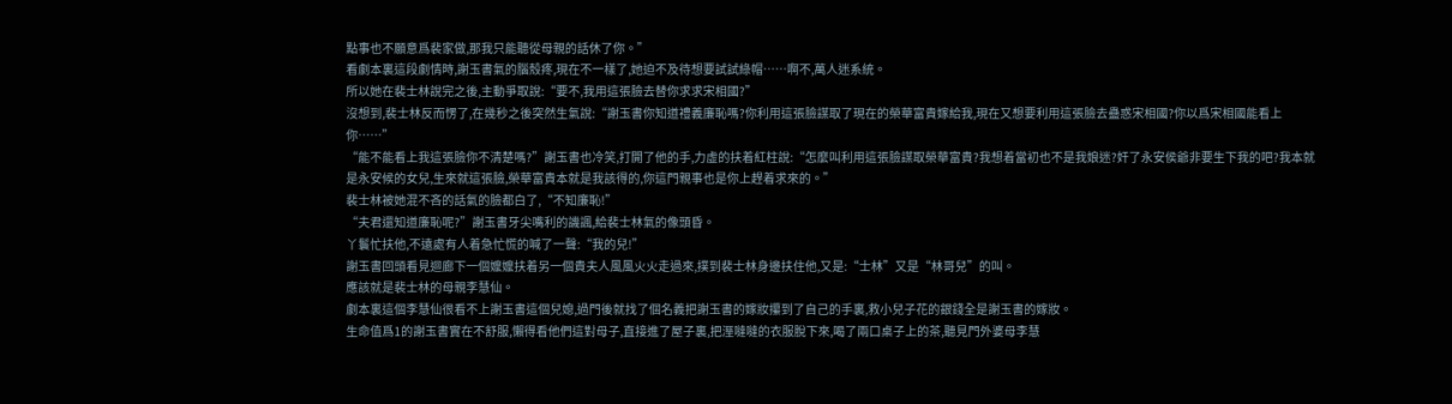點事也不願意爲裴家做,那我只能聽從母親的話休了你。”
看劇本裏這段劇情時,謝玉書氣的腦殼疼,現在不一樣了,她迫不及待想要試試綠帽……啊不,萬人迷系統。
所以她在裴士林說完之後,主動爭取說:“要不,我用這張臉去替你求求宋相國?”
沒想到,裴士林反而愣了,在幾秒之後突然生氣說:“謝玉書你知道禮義廉恥嗎?你利用這張臉謀取了現在的榮華富貴嫁給我,現在又想要利用這張臉去蠱惑宋相國?你以爲宋相國能看上你……”
“能不能看上我這張臉你不清楚嗎?”謝玉書也冷笑,打開了他的手,力虛的扶着紅柱說:“怎麼叫利用這張臉謀取榮華富貴?我想着當初也不是我娘迷?奸了永安侯爺非要生下我的吧?我本就是永安候的女兒,生來就這張臉,榮華富貴本就是我該得的,你這門親事也是你上趕着求來的。”
裴士林被她混不吝的話氣的臉都白了,“不知廉恥!”
“夫君還知道廉恥呢?”謝玉書牙尖嘴利的譏諷,給裴士林氣的像頭昏。
丫鬟忙扶他,不遠處有人着急忙慌的喊了一聲:“我的兒!”
謝玉書回頭看見迴廊下一個嬤嬤扶着另一個貴夫人風風火火走過來,撲到裴士林身邊扶住他,又是:“士林”又是“林哥兒”的叫。
應該就是裴士林的母親李慧仙。
劇本裏這個李慧仙很看不上謝玉書這個兒媳,過門後就找了個名義把謝玉書的嫁妝攥到了自己的手裏,救小兒子花的銀錢全是謝玉書的嫁妝。
生命值爲1的謝玉書實在不舒服,懶得看他們這對母子,直接進了屋子裏,把溼噠噠的衣服脫下來,喝了兩口桌子上的茶,聽見門外婆母李慧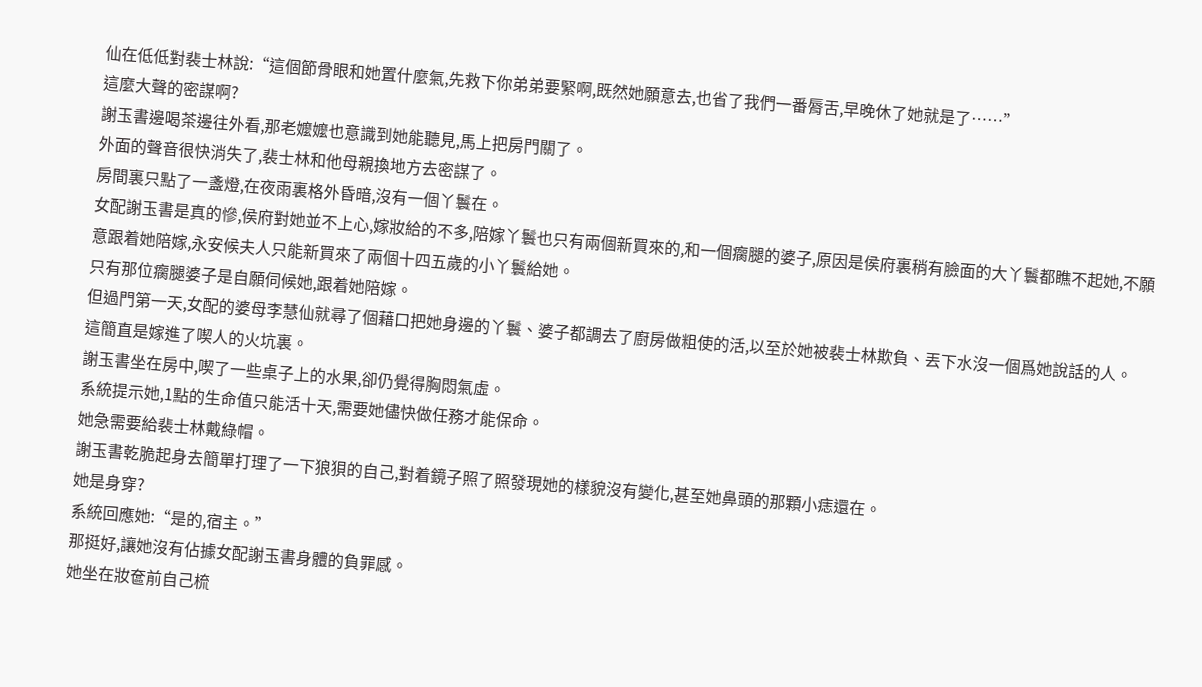仙在低低對裴士林說:“這個節骨眼和她置什麼氣,先救下你弟弟要緊啊,既然她願意去,也省了我們一番脣舌,早晚休了她就是了……”
這麼大聲的密謀啊?
謝玉書邊喝茶邊往外看,那老嬤嬤也意識到她能聽見,馬上把房門關了。
外面的聲音很快消失了,裴士林和他母親換地方去密謀了。
房間裏只點了一盞燈,在夜雨裏格外昏暗,沒有一個丫鬟在。
女配謝玉書是真的慘,侯府對她並不上心,嫁妝給的不多,陪嫁丫鬟也只有兩個新買來的,和一個瘸腿的婆子,原因是侯府裏稍有臉面的大丫鬟都瞧不起她,不願意跟着她陪嫁,永安候夫人只能新買來了兩個十四五歲的小丫鬟給她。
只有那位瘸腿婆子是自願伺候她,跟着她陪嫁。
但過門第一天,女配的婆母李慧仙就尋了個藉口把她身邊的丫鬟、婆子都調去了廚房做粗使的活,以至於她被裴士林欺負、丟下水沒一個爲她說話的人。
這簡直是嫁進了喫人的火坑裏。
謝玉書坐在房中,喫了一些桌子上的水果,卻仍覺得胸悶氣虛。
系統提示她,1點的生命值只能活十天,需要她儘快做任務才能保命。
她急需要給裴士林戴綠帽。
謝玉書乾脆起身去簡單打理了一下狼狽的自己,對着鏡子照了照發現她的樣貌沒有變化,甚至她鼻頭的那顆小痣還在。
她是身穿?
系統回應她:“是的,宿主。”
那挺好,讓她沒有佔據女配謝玉書身體的負罪感。
她坐在妝奩前自己梳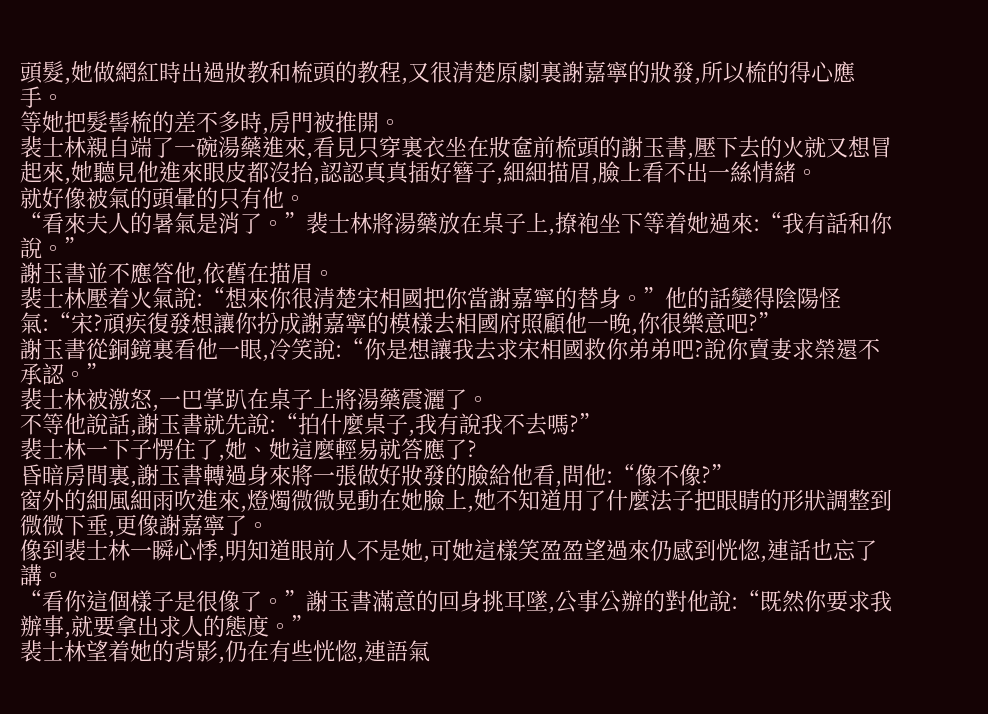頭髮,她做網紅時出過妝教和梳頭的教程,又很清楚原劇裏謝嘉寧的妝發,所以梳的得心應手。
等她把髮髻梳的差不多時,房門被推開。
裴士林親自端了一碗湯藥進來,看見只穿裏衣坐在妝奩前梳頭的謝玉書,壓下去的火就又想冒起來,她聽見他進來眼皮都沒抬,認認真真插好簪子,細細描眉,臉上看不出一絲情緒。
就好像被氣的頭暈的只有他。
“看來夫人的暑氣是消了。”裴士林將湯藥放在桌子上,撩袍坐下等着她過來:“我有話和你說。”
謝玉書並不應答他,依舊在描眉。
裴士林壓着火氣說:“想來你很清楚宋相國把你當謝嘉寧的替身。”他的話變得陰陽怪氣:“宋?頑疾復發想讓你扮成謝嘉寧的模樣去相國府照顧他一晚,你很樂意吧?”
謝玉書從銅鏡裏看他一眼,冷笑說:“你是想讓我去求宋相國救你弟弟吧?說你賣妻求榮還不承認。”
裴士林被激怒,一巴掌趴在桌子上將湯藥震灑了。
不等他說話,謝玉書就先說:“拍什麼桌子,我有說我不去嗎?”
裴士林一下子愣住了,她、她這麼輕易就答應了?
昏暗房間裏,謝玉書轉過身來將一張做好妝發的臉給他看,問他:“像不像?”
窗外的細風細雨吹進來,燈燭微微晃動在她臉上,她不知道用了什麼法子把眼睛的形狀調整到微微下垂,更像謝嘉寧了。
像到裴士林一瞬心悸,明知道眼前人不是她,可她這樣笑盈盈望過來仍感到恍惚,連話也忘了講。
“看你這個樣子是很像了。”謝玉書滿意的回身挑耳墜,公事公辦的對他說:“既然你要求我辦事,就要拿出求人的態度。”
裴士林望着她的背影,仍在有些恍惚,連語氣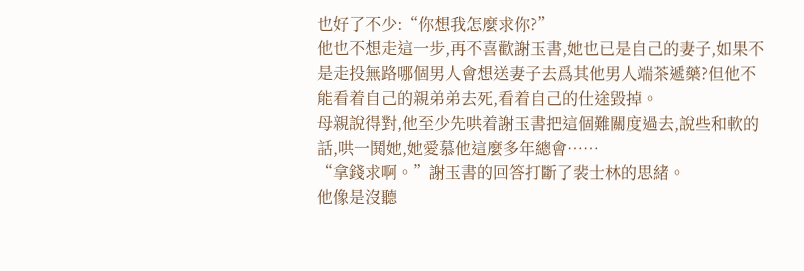也好了不少:“你想我怎麼求你?”
他也不想走這一步,再不喜歡謝玉書,她也已是自己的妻子,如果不是走投無路哪個男人會想送妻子去爲其他男人端茶遞藥?但他不能看着自己的親弟弟去死,看着自己的仕途毀掉。
母親說得對,他至少先哄着謝玉書把這個難關度過去,說些和軟的話,哄一鬨她,她愛慕他這麼多年總會……
“拿錢求啊。”謝玉書的回答打斷了裴士林的思緒。
他像是沒聽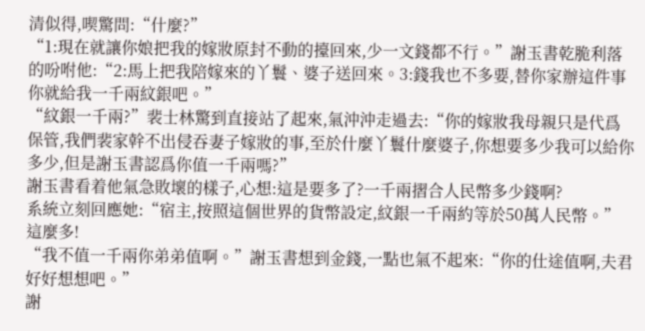清似得,喫驚問:“什麼?”
“1:現在就讓你娘把我的嫁妝原封不動的擡回來,少一文錢都不行。”謝玉書乾脆利落的吩咐他:“2:馬上把我陪嫁來的丫鬟、婆子送回來。3:錢我也不多要,替你家辦這件事你就給我一千兩紋銀吧。”
“紋銀一千兩?”裴士林驚到直接站了起來,氣沖沖走過去:“你的嫁妝我母親只是代爲保管,我們裴家幹不出侵吞妻子嫁妝的事,至於什麼丫鬟什麼婆子,你想要多少我可以給你多少,但是謝玉書認爲你值一千兩嗎?”
謝玉書看着他氣急敗壞的樣子,心想:這是要多了?一千兩摺合人民幣多少錢啊?
系統立刻回應她:“宿主,按照這個世界的貨幣設定,紋銀一千兩約等於50萬人民幣。”
這麼多!
“我不值一千兩你弟弟值啊。”謝玉書想到金錢,一點也氣不起來:“你的仕途值啊,夫君好好想想吧。”
謝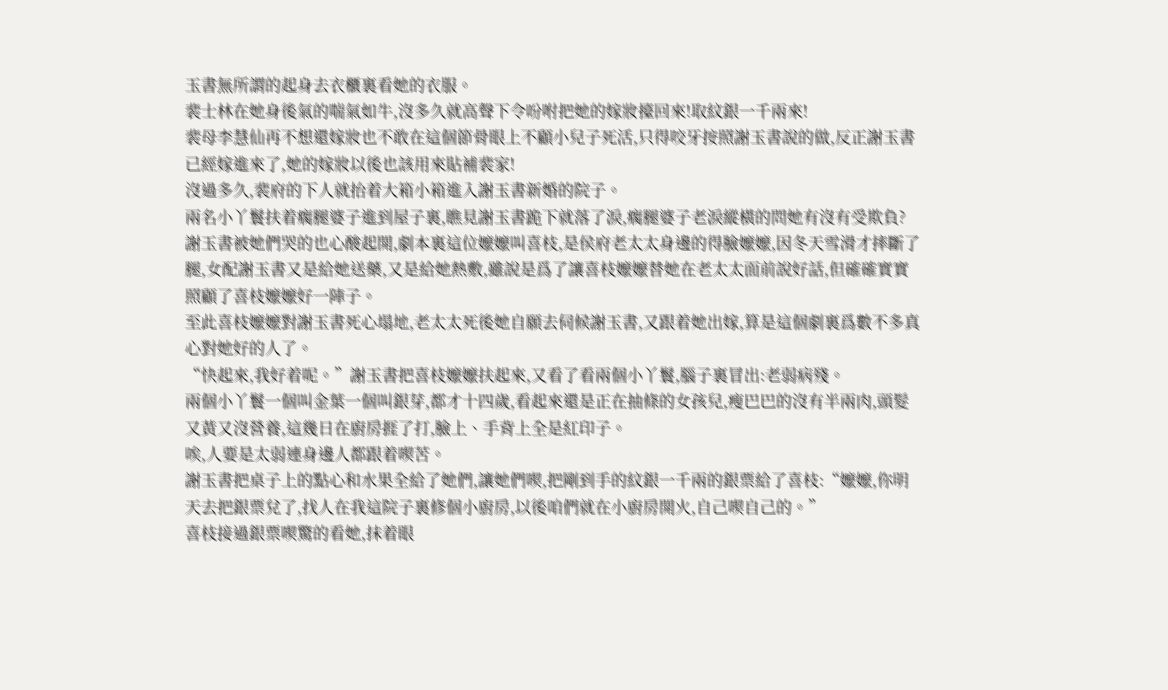玉書無所謂的起身去衣櫃裏看她的衣服。
裴士林在她身後氣的喘氣如牛,沒多久就高聲下令吩咐把她的嫁妝擡回來!取紋銀一千兩來!
裴母李慧仙再不想還嫁妝也不敢在這個節骨眼上不顧小兒子死活,只得咬牙按照謝玉書說的做,反正謝玉書已經嫁進來了,她的嫁妝以後也該用來貼補裴家!
沒過多久,裴府的下人就抬着大箱小箱進入謝玉書新婚的院子。
兩名小丫鬟扶着瘸腿婆子進到屋子裏,瞧見謝玉書跪下就落了淚,瘸腿婆子老淚縱橫的問她有沒有受欺負?
謝玉書被她們哭的也心酸起開,劇本裏這位嬤嬤叫喜枝,是侯府老太太身邊的得臉嬤嬤,因冬天雪滑才摔斷了腿,女配謝玉書又是給她送藥,又是給她熱敷,雖說是爲了讓喜枝嬤嬤替她在老太太面前說好話,但確確實實照顧了喜枝嬤嬤好一陣子。
至此喜枝嬤嬤對謝玉書死心塌地,老太太死後她自願去伺候謝玉書,又跟着她出嫁,算是這個劇裏爲數不多真心對她好的人了。
“快起來,我好着呢。”謝玉書把喜枝嬤嬤扶起來,又看了看兩個小丫鬟,腦子裏冒出:老弱病殘。
兩個小丫鬟一個叫金葉一個叫銀芽,都才十四歲,看起來還是正在抽條的女孩兒,瘦巴巴的沒有半兩肉,頭髮又黃又沒營養,這幾日在廚房捱了打,臉上、手背上全是紅印子。
唉,人要是太弱連身邊人都跟着喫苦。
謝玉書把桌子上的點心和水果全給了她們,讓她們喫,把剛到手的紋銀一千兩的銀票給了喜枝:“嬤嬤,你明天去把銀票兌了,找人在我這院子裏修個小廚房,以後咱們就在小廚房開火,自己喫自己的。”
喜枝接過銀票喫驚的看她,抹着眼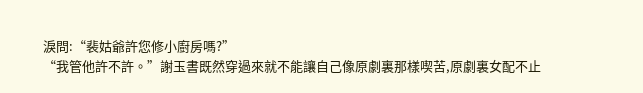淚問:“裴姑爺許您修小廚房嗎?”
“我管他許不許。”謝玉書既然穿過來就不能讓自己像原劇裏那樣喫苦,原劇裏女配不止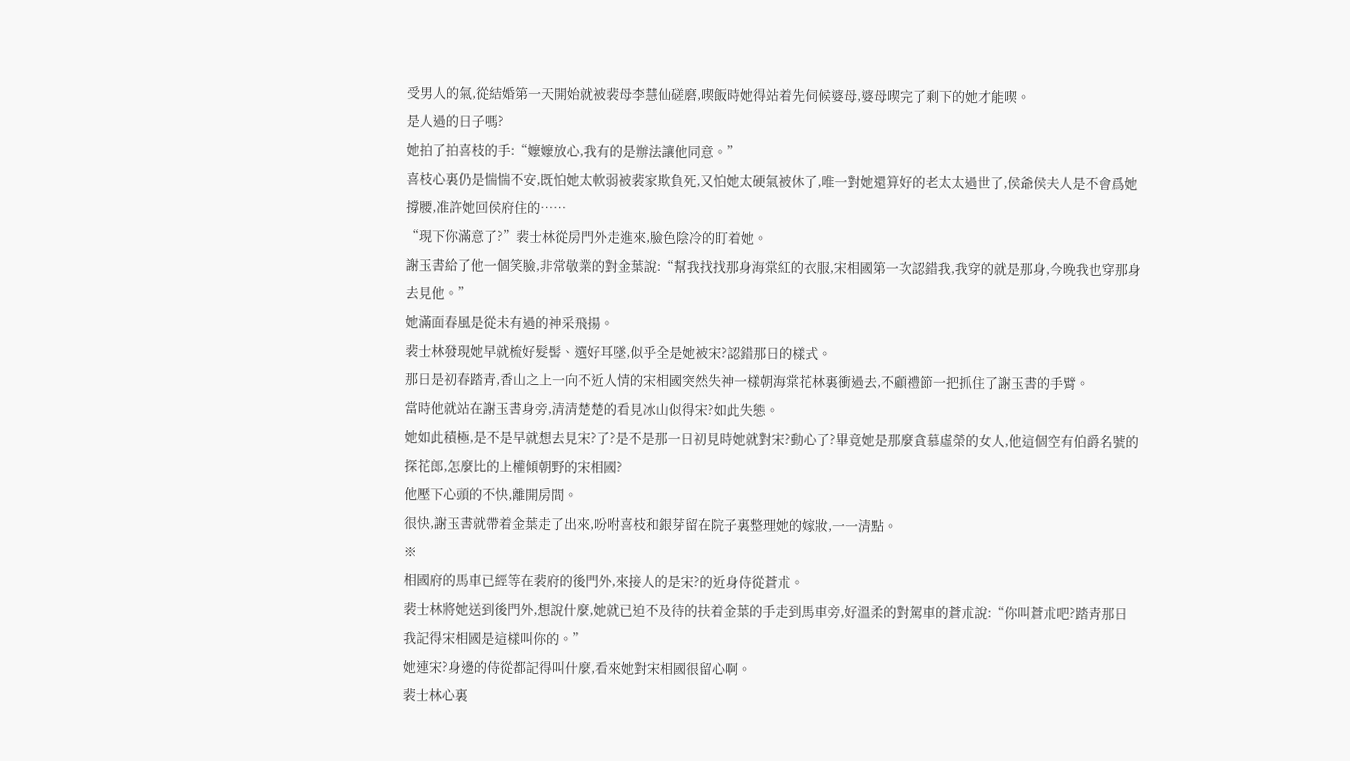受男人的氣,從結婚第一天開始就被裴母李慧仙磋磨,喫飯時她得站着先伺候婆母,婆母喫完了剩下的她才能喫。
是人過的日子嗎?
她拍了拍喜枝的手:“嬤嬤放心,我有的是辦法讓他同意。”
喜枝心裏仍是惴惴不安,既怕她太軟弱被裴家欺負死,又怕她太硬氣被休了,唯一對她還算好的老太太過世了,侯爺侯夫人是不會爲她撐腰,准許她回侯府住的……
“現下你滿意了?”裴士林從房門外走進來,臉色陰冷的盯着她。
謝玉書給了他一個笑臉,非常敬業的對金葉說:“幫我找找那身海棠紅的衣服,宋相國第一次認錯我,我穿的就是那身,今晚我也穿那身去見他。”
她滿面春風是從未有過的神采飛揚。
裴士林發現她早就梳好髮髻、選好耳墜,似乎全是她被宋?認錯那日的樣式。
那日是初春踏青,香山之上一向不近人情的宋相國突然失神一樣朝海棠花林裏衝過去,不顧禮節一把抓住了謝玉書的手臂。
當時他就站在謝玉書身旁,清清楚楚的看見冰山似得宋?如此失態。
她如此積極,是不是早就想去見宋?了?是不是那一日初見時她就對宋?動心了?畢竟她是那麼貪慕虛榮的女人,他這個空有伯爵名號的探花郎,怎麼比的上權傾朝野的宋相國?
他壓下心頭的不快,離開房間。
很快,謝玉書就帶着金葉走了出來,吩咐喜枝和銀芽留在院子裏整理她的嫁妝,一一清點。
※
相國府的馬車已經等在裴府的後門外,來接人的是宋?的近身侍從蒼朮。
裴士林將她送到後門外,想說什麼,她就已迫不及待的扶着金葉的手走到馬車旁,好溫柔的對駕車的蒼朮說:“你叫蒼朮吧?踏青那日我記得宋相國是這樣叫你的。”
她連宋?身邊的侍從都記得叫什麼,看來她對宋相國很留心啊。
裴士林心裏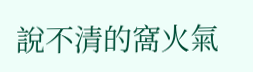說不清的窩火氣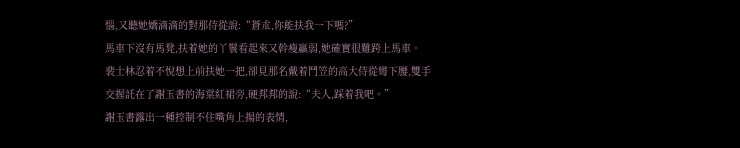惱,又聽她嬌滴滴的對那侍從說:“蒼朮,你能扶我一下嗎?”
馬車下沒有馬凳,扶着她的丫鬟看起來又幹瘦羸弱,她確實很難跨上馬車。
裴士林忍着不悅想上前扶她一把,卻見那名戴着鬥笠的高大侍從彎下腰,雙手交握託在了謝玉書的海棠紅裙旁,硬邦邦的說:“夫人,踩着我吧。”
謝玉書露出一種控制不住嘴角上揚的表情,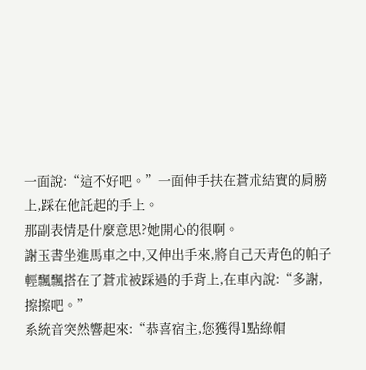一面說:“這不好吧。”一面伸手扶在蒼朮結實的肩膀上,踩在他託起的手上。
那副表情是什麼意思?她開心的很啊。
謝玉書坐進馬車之中,又伸出手來,將自己天青色的帕子輕飄飄搭在了蒼朮被踩過的手背上,在車內說:“多謝,擦擦吧。”
系統音突然響起來:“恭喜宿主,您獲得1點綠帽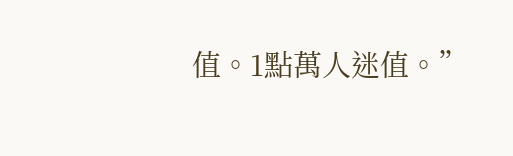值。1點萬人迷值。”